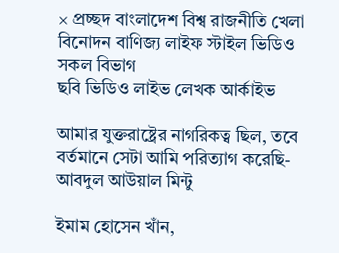× প্রচ্ছদ বাংলাদেশ বিশ্ব রাজনীতি খেলা বিনোদন বাণিজ্য লাইফ স্টাইল ভিডিও সকল বিভাগ
ছবি ভিডিও লাইভ লেখক আর্কাইভ

আমার যুক্তরাষ্ট্রের নাগরিকত্ব ছিল, তবে বর্তমানে সেটা আমি পরিত্যাগ করেছি- আবদুল আউয়াল মিন্টু

ইমাম হোসেন খাঁন,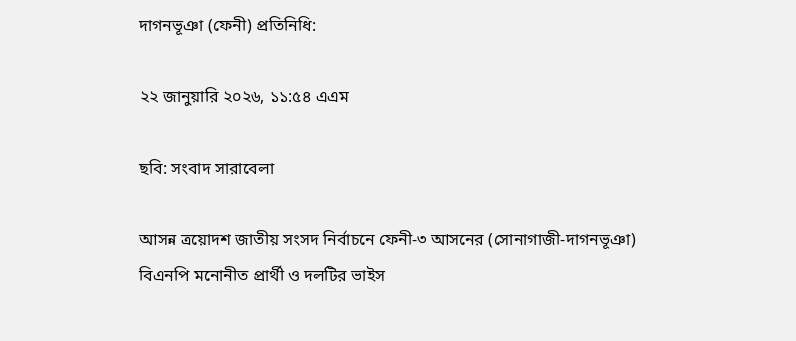দাগনভূঞা (ফেনী) প্রতিনিধি:

২২ জানুয়ারি ২০২৬, ১১:৫৪ এএম

ছবি: সংবাদ সারাবেলা

আসন্ন ত্রয়োদশ জাতীয় সংসদ নির্বাচনে ফেনী-৩ আসনের (সোনাগাজী-দাগনভূঞা) বিএনপি মনোনীত প্রার্থী ও দলটির ভাইস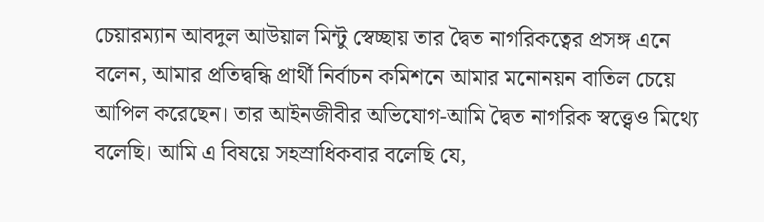চেয়ারম্যান আবদুল আউয়াল মিন্টু স্বেচ্ছায় তার দ্বৈত নাগরিকত্বের প্রসঙ্গ এনে বলেন, আমার প্রতিদ্বন্ধি প্রার্থী নির্বাচন কমিশনে আমার মনোনয়ন বাতিল চেয়ে আপিল করেছেন। তার আইনজীবীর অভিযোগ-আমি দ্বৈত নাগরিক স্বত্ত্বেও মিথ্যে বলেছি। আমি এ বিষয়ে সহস্রাধিকবার বলেছি যে,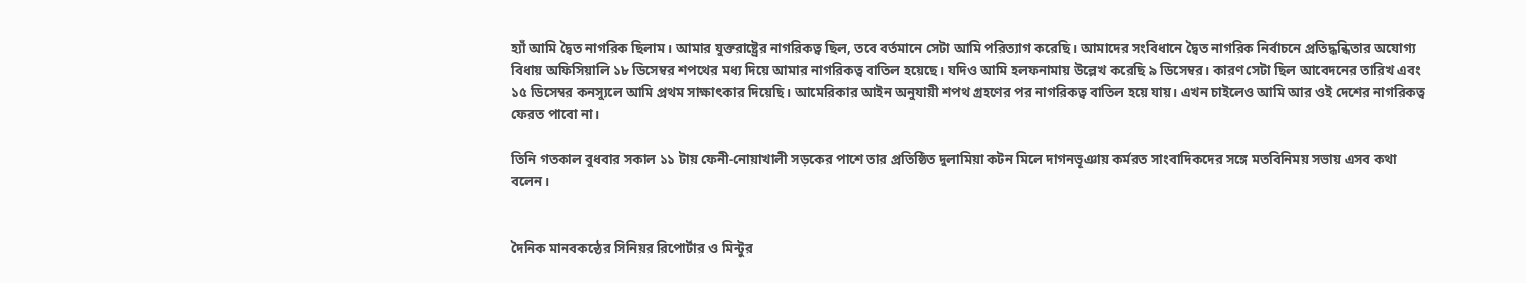হ্যাঁ আমি দ্বৈত নাগরিক ছিলাম। আমার যুক্তরাষ্ট্রের নাগরিকত্ব ছিল, তবে বর্তমানে সেটা আমি পরিত্যাগ করেছি। আমাদের সংবিধানে দ্বৈত নাগরিক নির্বাচনে প্রতিদ্ধন্ধিতার অযোগ্য বিধায় অফিসিয়ালি ১৮ ডিসেম্বর শপথের মধ্য দিয়ে আমার নাগরিকত্ব বাতিল হয়েছে। যদিও আমি হলফনামায় উল্লেখ করেছি ৯ ডিসেম্বর। কারণ সেটা ছিল আবেদনের তারিখ এবং ১৫ ডিসেম্বর কনস্যুলে আমি প্রথম সাক্ষাৎকার দিয়েছি। আমেরিকার আইন অনুযায়ী শপথ গ্রহণের পর নাগরিকত্ব বাতিল হয়ে যায়। এখন চাইলেও আমি আর ওই দেশের নাগরিকত্ব ফেরত পাবো না।

তিনি গতকাল বুধবার সকাল ১১ টায় ফেনী-নোয়াখালী সড়কের পাশে তার প্রতিষ্ঠিত দুলামিয়া কটন মিলে দাগনভূঞায় কর্মরত সাংবাদিকদের সঙ্গে মতবিনিময় সভায় এসব কথা বলেন।


দৈনিক মানবকন্ঠের সিনিয়র রিপোর্টার ও মিন্টুর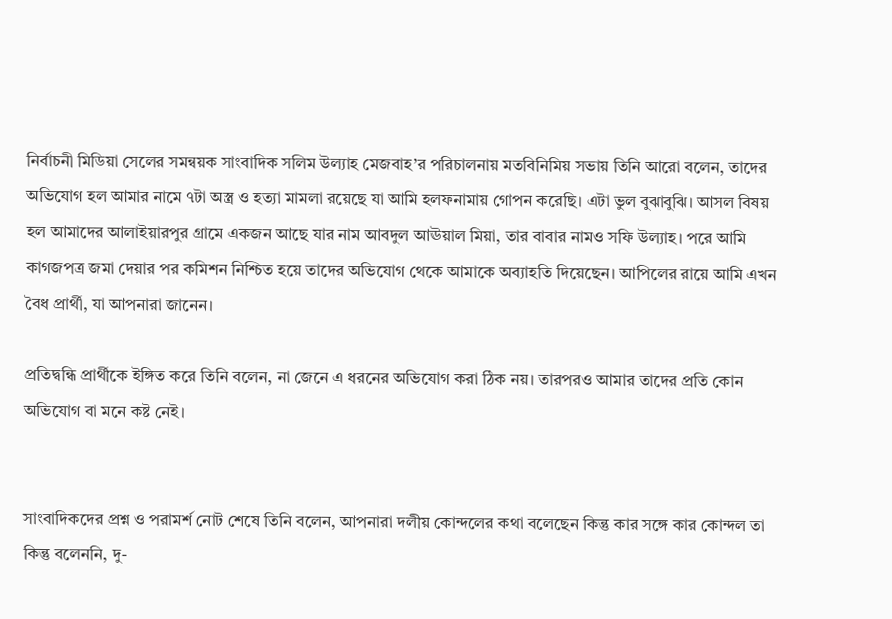নির্বাচনী মিডিয়া সেলের সমন্বয়ক সাংবাদিক সলিম উল্যাহ মেজবাহ’র পরিচালনায় মতবিনিমিয় সভায় তিনি আরো বলেন, তাদের অভিযোগ হল আমার নামে ৭টা অস্ত্র ও হত্যা মামলা রয়েছে যা আমি হলফনামায় গোপন করেছি। এটা ভুল বুঝাবুঝি। আসল বিষয় হল আমাদের আলাইয়ারপুর গ্রামে একজন আছে যার নাম আবদুল আঊয়াল মিয়া, তার বাবার নামও সফি উল্যাহ। পরে আমি কাগজপত্র জমা দেয়ার পর কমিশন নিশ্চিত হয়ে তাদের অভিযোগ থেকে আমাকে অব্যাহতি দিয়েছেন। আপিলের রায়ে আমি এখন বৈধ প্রার্থী, যা আপনারা জানেন।

প্রতিদ্বন্ধি প্রার্থীকে ইঙ্গিত করে তিনি বলেন, না জেনে এ ধরনের অভিযোগ করা ঠিক নয়। তারপরও আমার তাদের প্রতি কোন অভিযোগ বা মনে কষ্ট নেই।


সাংবাদিকদের প্রশ্ন ও পরামর্শ নোট শেষে তিনি বলেন, আপনারা দলীয় কোন্দলের কথা বলেছেন কিন্তু কার সঙ্গে কার কোন্দল তা কিন্তু বলেননি, দু-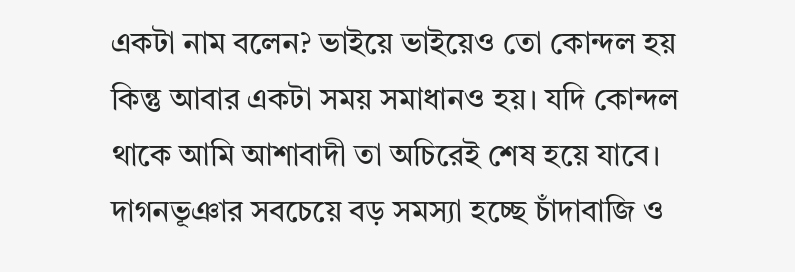একটা নাম বলেন? ভাইয়ে ভাইয়েও তো কোন্দল হয় কিন্তু আবার একটা সময় সমাধানও হয়। যদি কোন্দল থাকে আমি আশাবাদী তা অচিরেই শেষ হয়ে যাবে। দাগনভূঞার সবচেয়ে বড় সমস্যা হচ্ছে চাঁদাবাজি ও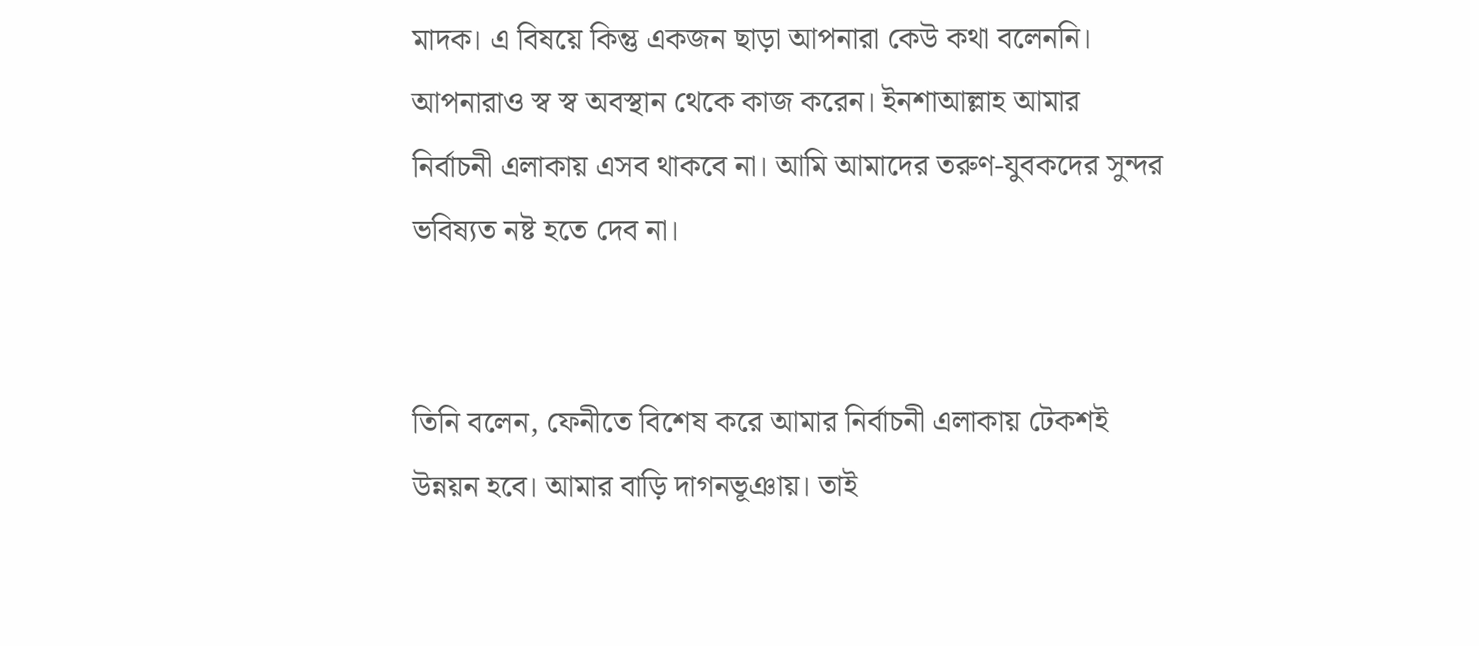মাদক। এ বিষয়ে কিন্তু একজন ছাড়া আপনারা কেউ কথা বলেননি। আপনারাও স্ব স্ব অবস্থান থেকে কাজ করেন। ইনশাআল্লাহ আমার নির্বাচনী এলাকায় এসব থাকবে না। আমি আমাদের তরুণ-যুবকদের সুন্দর ভবিষ্যত নষ্ট হতে দেব না।


তিনি বলেন, ফেনীতে বিশেষ করে আমার নির্বাচনী এলাকায় টেকশই উন্নয়ন হবে। আমার বাড়ি দাগনভূঞায়। তাই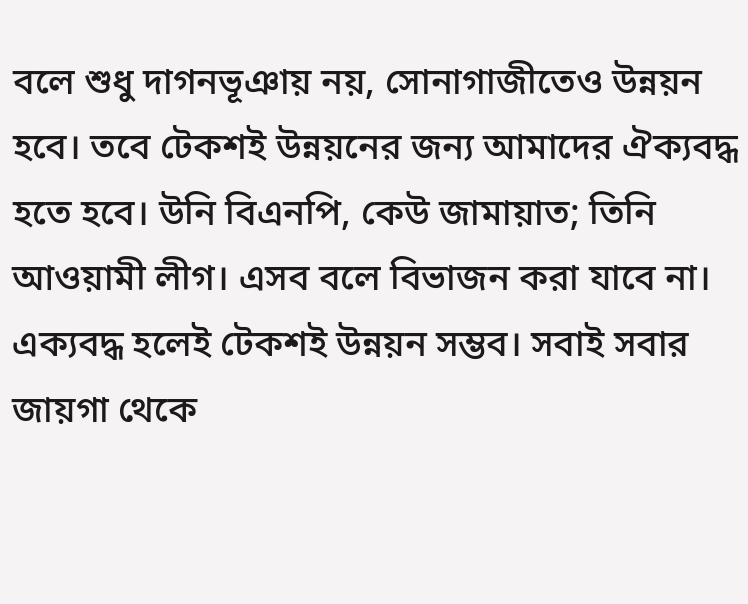বলে শুধু দাগনভূঞায় নয়, সোনাগাজীতেও উন্নয়ন হবে। তবে টেকশই উন্নয়নের জন্য আমাদের ঐক্যবদ্ধ হতে হবে। উনি বিএনপি, কেউ জামায়াত; তিনি আওয়ামী লীগ। এসব বলে বিভাজন করা যাবে না। এক্যবদ্ধ হলেই টেকশই উন্নয়ন সম্ভব। সবাই সবার জায়গা থেকে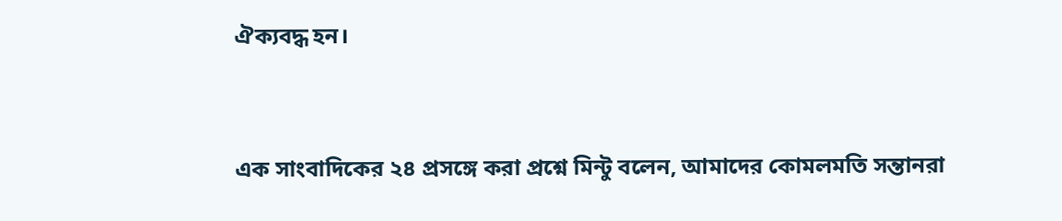ঐক্যবদ্ধ হন।


এক সাংবাদিকের ২৪ প্রসঙ্গে করা প্রশ্নে মিন্টু বলেন, আমাদের কোমলমতি সন্তানরা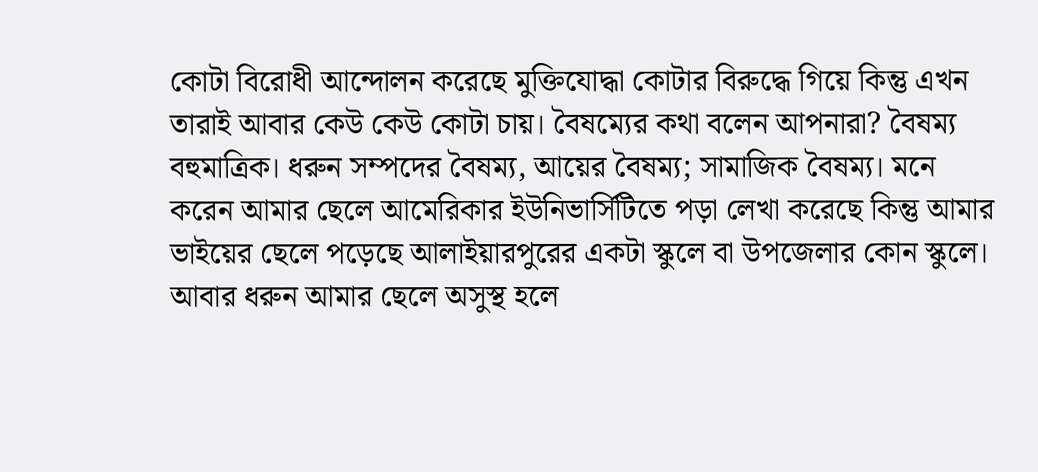কোটা বিরোধী আন্দোলন করেছে মুক্তিযোদ্ধা কোটার বিরুদ্ধে গিয়ে কিন্তু এখন তারাই আবার কেউ কেউ কোটা চায়। বৈষম্যের কথা বলেন আপনারা? বৈষম্য বহুমাত্রিক। ধরুন সম্পদের বৈষম্য, আয়ের বৈষম্য; সামাজিক বৈষম্য। মনে করেন আমার ছেলে আমেরিকার ইউনিভার্সিটিতে পড়া লেখা করেছে কিন্তু আমার ভাইয়ের ছেলে পড়েছে আলাইয়ারপুরের একটা স্কুলে বা উপজেলার কোন স্কুলে। আবার ধরুন আমার ছেলে অসুস্থ হলে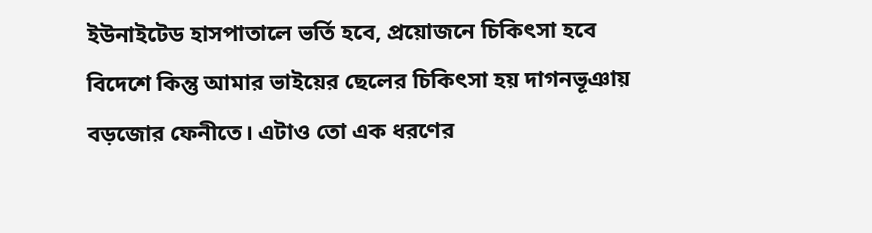ইউনাইটেড হাসপাতালে ভর্তি হবে, প্রয়োজনে চিকিৎসা হবে বিদেশে কিন্তু আমার ভাইয়ের ছেলের চিকিৎসা হয় দাগনভূঞায় বড়জোর ফেনীতে। এটাও তো এক ধরণের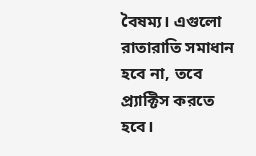বৈষম্য। এগুলো রাতারাতি সমাধান হবে না, তবে প্র্যাক্টিস করতে হবে।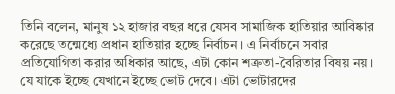তিনি বলেন, মানুষ ১২ হাজার বছর ধরে যেসব সামাজিক হাতিয়ার আবিষ্কার করেছে তন্মেধ্যে প্রধান হাতিয়ার হচ্ছে নির্বাচন। এ নির্বাচনে সবার প্রতিযোগিতা করার অধিকার আছে, এটা কোন শত্রুতা-বৈরিতার বিষয় নয়। যে যাকে ইচ্ছে যেখানে ইচ্ছে ভোট দেবে। এটা ভোটারদের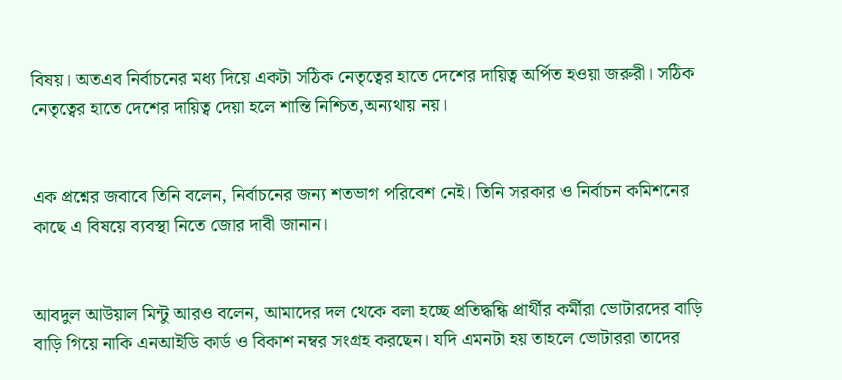বিষয়। অতএব নির্বাচনের মধ্য দিয়ে একটা সঠিক নেতৃত্বের হাতে দেশের দায়িত্ব অর্পিত হওয়া জরুরী। সঠিক নেতৃত্বের হাতে দেশের দায়িত্ব দেয়া হলে শান্তি নিশ্চিত,অন্যথায় নয়।


এক প্রশ্নের জবাবে তিনি বলেন, নির্বাচনের জন্য শতভাগ পরিবেশ নেই। তিনি সরকার ও নির্বাচন কমিশনের কাছে এ বিষয়ে ব্যবস্থা নিতে জোর দাবী জানান।


আবদুল আউয়াল মিন্টু আরও বলেন, আমাদের দল থেকে বলা হচ্ছে প্রতিদ্ধন্ধি প্রার্থীর কর্মীরা ভোটারদের বাড়ি বাড়ি গিয়ে নাকি এনআইডি কার্ড ও বিকাশ নম্বর সংগ্রহ করছেন। যদি এমনটা হয় তাহলে ভোটাররা তাদের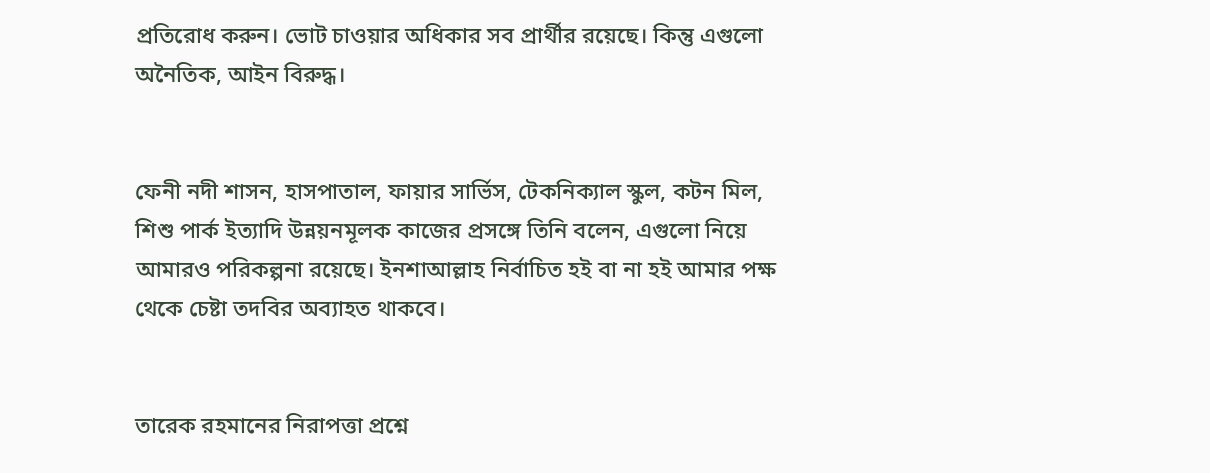প্রতিরোধ করুন। ভোট চাওয়ার অধিকার সব প্রার্থীর রয়েছে। কিন্তু এগুলো অনৈতিক, আইন বিরুদ্ধ।


ফেনী নদী শাসন, হাসপাতাল, ফায়ার সার্ভিস, টেকনিক্যাল স্কুল, কটন মিল, শিশু পার্ক ইত্যাদি উন্নয়নমূলক কাজের প্রসঙ্গে তিনি বলেন, এগুলো নিয়ে আমারও পরিকল্পনা রয়েছে। ইনশাআল্লাহ নির্বাচিত হই বা না হই আমার পক্ষ থেকে চেষ্টা তদবির অব্যাহত থাকবে।


তারেক রহমানের নিরাপত্তা প্রশ্নে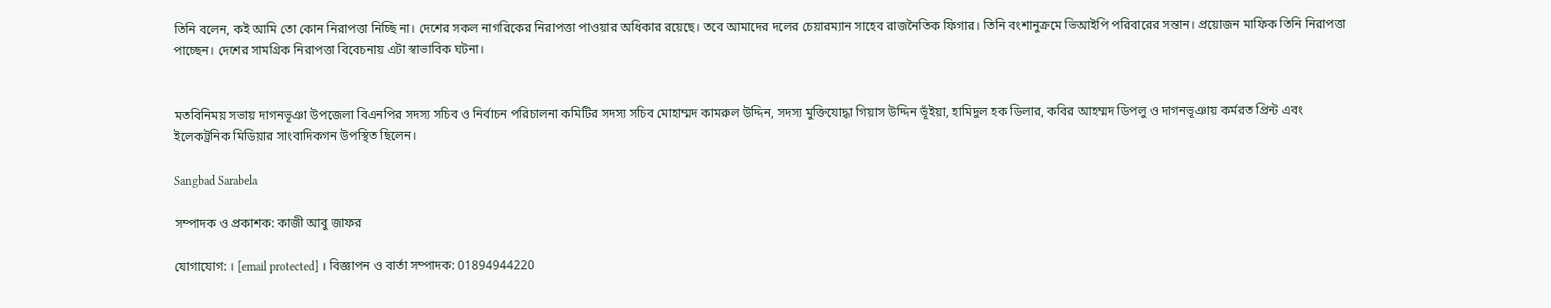তিনি বলেন, কই আমি তো কোন নিরাপত্তা নিচ্ছি না। দেশের সকল নাগরিকের নিরাপত্তা পাওয়ার অধিকার রয়েছে। তবে আমাদের দলের চেয়ারম্যান সাহেব রাজনৈতিক ফিগার। তিনি বংশানুক্রমে ভিআইপি পরিবারের সন্তান। প্রয়োজন মাফিক তিনি নিরাপত্তা পাচ্ছেন। দেশের সামগ্রিক নিরাপত্তা বিবেচনায় এটা স্বাভাবিক ঘটনা।


মতবিনিময় সভায় দাগনভূঞা উপজেলা বিএনপির সদস্য সচিব ও নির্বাচন পরিচালনা কমিটির সদস্য সচিব মোহাম্মদ কামরুল উদ্দিন, সদস্য মুক্তিযোদ্ধা গিয়াস উদ্দিন ভূঁইয়া, হামিদুল হক ডিলার, কবির আহম্মদ ডিপলু ও দাগনভূঞায় কর্মরত প্রিন্ট এবং ইলেকট্রনিক মিডিয়ার সাংবাদিকগন উপস্থিত ছিলেন।

Sangbad Sarabela

সম্পাদক ও প্রকাশক: কাজী আবু জাফর

যোগাযোগ: । [email protected] । বিজ্ঞাপন ও বার্তা সম্পাদক: 01894944220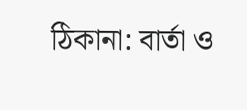ঠিকানা: বার্তা ও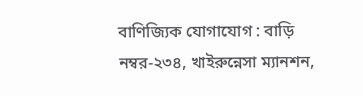বাণিজ্যিক যোগাযোগ : বাড়ি নম্বর-২৩৪, খাইরুন্নেসা ম্যানশন,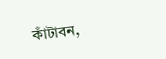কাঁটাবন,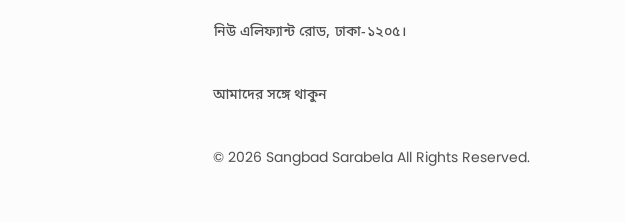নিউ এলিফ্যান্ট রোড, ঢাকা-১২০৫।

আমাদের সঙ্গে থাকুন

© 2026 Sangbad Sarabela All Rights Reserved.